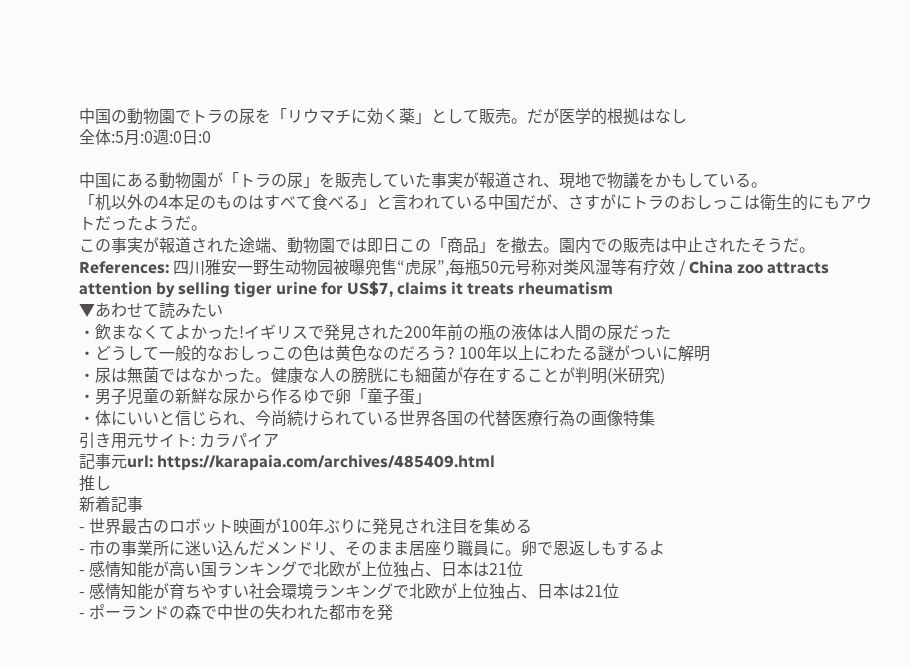中国の動物園でトラの尿を「リウマチに効く薬」として販売。だが医学的根拠はなし
全体:5月:0週:0日:0

中国にある動物園が「トラの尿」を販売していた事実が報道され、現地で物議をかもしている。
「机以外の4本足のものはすべて食べる」と言われている中国だが、さすがにトラのおしっこは衛生的にもアウトだったようだ。
この事実が報道された途端、動物園では即日この「商品」を撤去。園内での販売は中止されたそうだ。
References: 四川雅安一野生动物园被曝兜售“虎尿”,每瓶50元号称对类风湿等有疗效 / China zoo attracts attention by selling tiger urine for US$7, claims it treats rheumatism
▼あわせて読みたい
・飲まなくてよかった!イギリスで発見された200年前の瓶の液体は人間の尿だった
・どうして一般的なおしっこの色は黄色なのだろう? 100年以上にわたる謎がついに解明
・尿は無菌ではなかった。健康な人の膀胱にも細菌が存在することが判明(米研究)
・男子児童の新鮮な尿から作るゆで卵「童子蛋」
・体にいいと信じられ、今尚続けられている世界各国の代替医療行為の画像特集
引き用元サイト: カラパイア
記事元url: https://karapaia.com/archives/485409.html
推し
新着記事
- 世界最古のロボット映画が100年ぶりに発見され注目を集める
- 市の事業所に迷い込んだメンドリ、そのまま居座り職員に。卵で恩返しもするよ
- 感情知能が高い国ランキングで北欧が上位独占、日本は21位
- 感情知能が育ちやすい社会環境ランキングで北欧が上位独占、日本は21位
- ポーランドの森で中世の失われた都市を発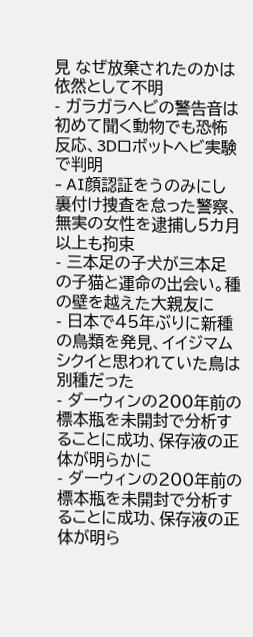見 なぜ放棄されたのかは依然として不明
- ガラガラヘビの警告音は初めて聞く動物でも恐怖反応、3Dロボットヘビ実験で判明
- AI顔認証をうのみにし裏付け捜査を怠った警察、無実の女性を逮捕し5カ月以上も拘束
- 三本足の子犬が三本足の子猫と運命の出会い。種の壁を越えた大親友に
- 日本で45年ぶりに新種の鳥類を発見、イイジマムシクイと思われていた鳥は別種だった
- ダーウィンの200年前の標本瓶を未開封で分析することに成功、保存液の正体が明らかに
- ダーウィンの200年前の標本瓶を未開封で分析することに成功、保存液の正体が明ら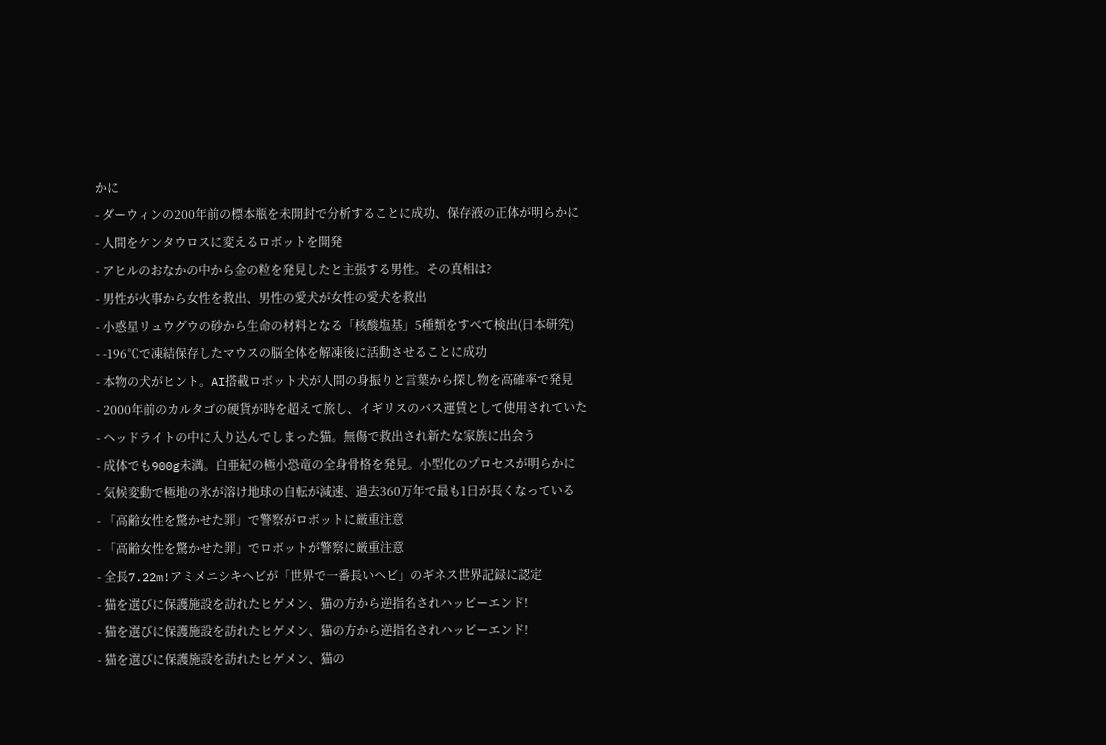かに
- ダーウィンの200年前の標本瓶を未開封で分析することに成功、保存液の正体が明らかに
- 人間をケンタウロスに変えるロボットを開発
- アヒルのおなかの中から金の粒を発見したと主張する男性。その真相は?
- 男性が火事から女性を救出、男性の愛犬が女性の愛犬を救出
- 小惑星リュウグウの砂から生命の材料となる「核酸塩基」5種類をすべて検出(日本研究)
- -196℃で凍結保存したマウスの脳全体を解凍後に活動させることに成功
- 本物の犬がヒント。AI搭載ロボット犬が人間の身振りと言葉から探し物を高確率で発見
- 2000年前のカルタゴの硬貨が時を超えて旅し、イギリスのバス運賃として使用されていた
- ヘッドライトの中に入り込んでしまった猫。無傷で救出され新たな家族に出会う
- 成体でも900g未満。白亜紀の極小恐竜の全身骨格を発見。小型化のプロセスが明らかに
- 気候変動で極地の氷が溶け地球の自転が減速、過去360万年で最も1日が長くなっている
- 「高齢女性を驚かせた罪」で警察がロボットに厳重注意
- 「高齢女性を驚かせた罪」でロボットが警察に厳重注意
- 全長7.22m!アミメニシキヘビが「世界で一番長いヘビ」のギネス世界記録に認定
- 猫を選びに保護施設を訪れたヒゲメン、猫の方から逆指名されハッピーエンド!
- 猫を選びに保護施設を訪れたヒゲメン、猫の方から逆指名されハッピーエンド!
- 猫を選びに保護施設を訪れたヒゲメン、猫の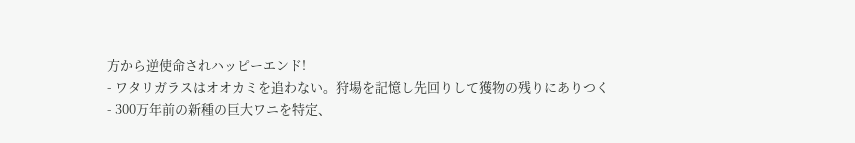方から逆使命されハッピーエンド!
- ワタリガラスはオオカミを追わない。狩場を記憶し先回りして獲物の残りにありつく
- 300万年前の新種の巨大ワニを特定、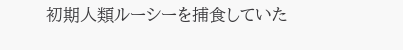初期人類ルーシーを捕食していた